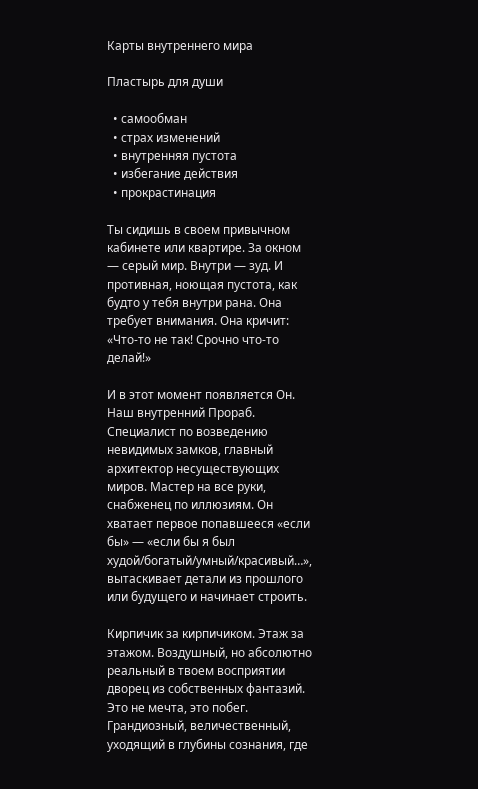Карты внутреннего мира

Пластырь для души

  • самообман
  • страх изменений
  • внутренняя пустота
  • избегание действия
  • прокрастинация

Ты сидишь в своем привычном кабинете или квартире. За окном — серый мир. Внутри — зуд. И противная, ноющая пустота, как будто у тебя внутри рана. Она требует внимания. Она кричит: «Что-то не так! Срочно что-то делай!»

И в этот момент появляется Он. Наш внутренний Прораб. Специалист по возведению невидимых замков, главный архитектор несуществующих миров. Мастер на все руки, снабженец по иллюзиям. Он хватает первое попавшееся «если бы» — «если бы я был худой/богатый/умный/красивый…», вытаскивает детали из прошлого или будущего и начинает строить.

Кирпичик за кирпичиком. Этаж за этажом. Воздушный, но абсолютно реальный в твоем восприятии дворец из собственных фантазий. Это не мечта, это побег. Грандиозный, величественный, уходящий в глубины сознания, где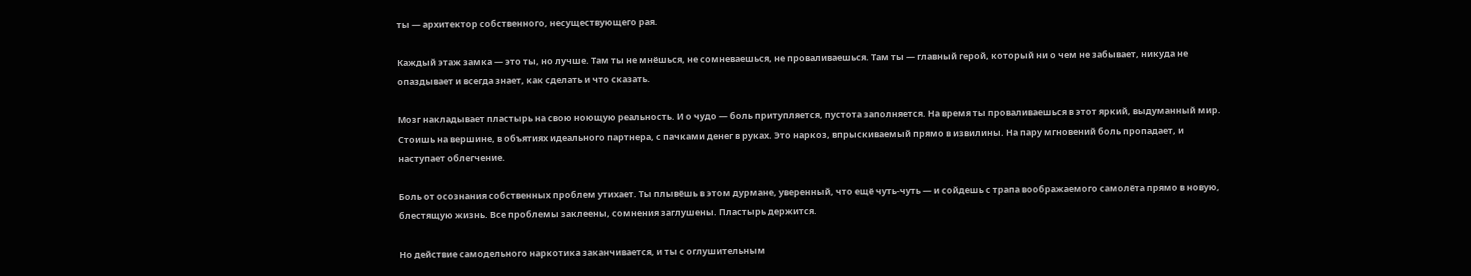ты — архитектор собственного, несуществующего рая.

Каждый этаж замка — это ты, но лучше. Там ты не мнёшься, не сомневаешься, не проваливаешься. Там ты — главный герой, который ни о чем не забывает, никуда не опаздывает и всегда знает, как сделать и что сказать.

Мозг накладывает пластырь на свою ноющую реальность. И о чудо — боль притупляется, пустота заполняется. На время ты проваливаешься в этот яркий, выдуманный мир. Стоишь на вершине, в объятиях идеального партнера, с пачками денег в руках. Это наркоз, впрыскиваемый прямо в извилины. На пару мгновений боль пропадает, и наступает облегчение.

Боль от осознания собственных проблем утихает. Ты плывёшь в этом дурмане, уверенный, что ещё чуть-чуть — и сойдешь с трапа воображаемого самолёта прямо в новую, блестящую жизнь. Все проблемы заклеены, сомнения заглушены. Пластырь держится.

Но действие самодельного наркотика заканчивается, и ты с оглушительным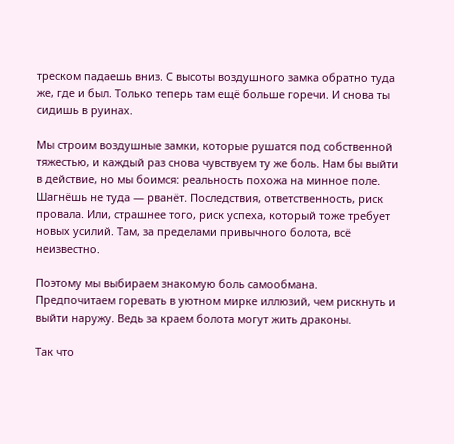треском падаешь вниз. С высоты воздушного замка обратно туда же, где и был. Только теперь там ещё больше горечи. И снова ты сидишь в руинах.

Мы строим воздушные замки, которые рушатся под собственной тяжестью, и каждый раз снова чувствуем ту же боль. Нам бы выйти в действие, но мы боимся: реальность похожа на минное поле. Шагнёшь не туда — рванёт. Последствия, ответственность, риск провала. Или, страшнее того, риск успеха, который тоже требует новых усилий. Там, за пределами привычного болота, всё неизвестно.

Поэтому мы выбираем знакомую боль самообмана. Предпочитаем горевать в уютном мирке иллюзий, чем рискнуть и выйти наружу. Ведь за краем болота могут жить драконы.

Так что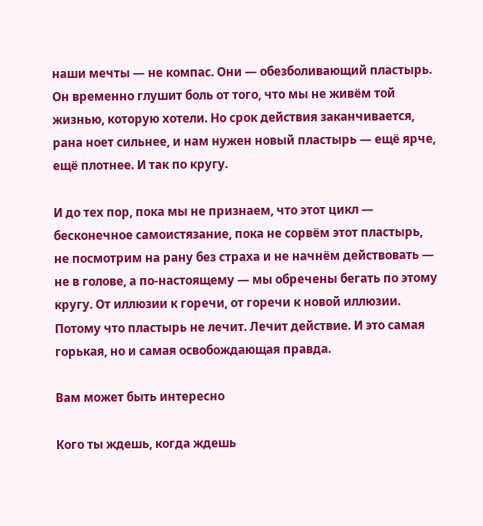наши мечты — не компас. Они — обезболивающий пластырь. Он временно глушит боль от того, что мы не живём той жизнью, которую хотели. Но срок действия заканчивается, рана ноет сильнее, и нам нужен новый пластырь — ещё ярче, ещё плотнее. И так по кругу.

И до тех пор, пока мы не признаем, что этот цикл — бесконечное самоистязание, пока не сорвём этот пластырь, не посмотрим на рану без страха и не начнём действовать — не в голове, а по-настоящему — мы обречены бегать по этому кругу. От иллюзии к горечи, от горечи к новой иллюзии. Потому что пластырь не лечит. Лечит действие. И это самая горькая, но и самая освобождающая правда.

Вам может быть интересно

Кого ты ждешь, когда ждешь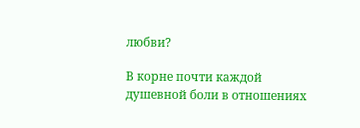любви?

В корне почти каждой душевной боли в отношениях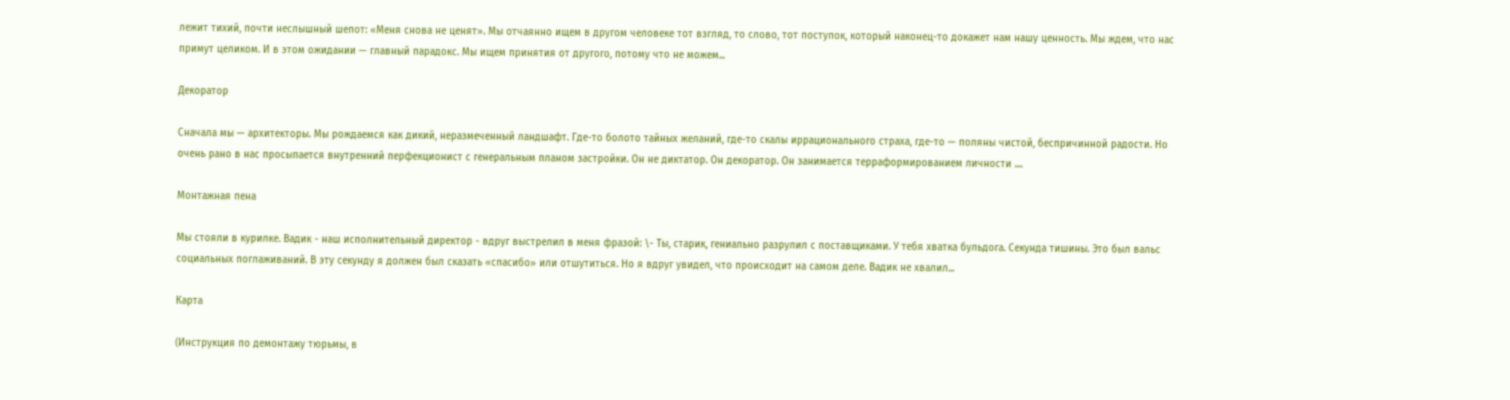лежит тихий, почти неслышный шепот: «Меня снова не ценят». Мы отчаянно ищем в другом человеке тот взгляд, то слово, тот поступок, который наконец-то докажет нам нашу ценность. Мы ждем, что нас примут целиком. И в этом ожидании — главный парадокс. Мы ищем принятия от другого, потому что не можем...

Декоратор

Сначала мы — архитекторы. Мы рождаемся как дикий, неразмеченный ландшафт. Где-то болото тайных желаний, где-то скалы иррационального страха, где-то — поляны чистой, беспричинной радости. Но очень рано в нас просыпается внутренний перфекционист с генеральным планом застройки. Он не диктатор. Он декоратор. Он занимается терраформированием личности ....

Монтажная пена

Мы стояли в курилке. Вадик - наш исполнительный директор - вдруг выстрелил в меня фразой: \- Ты, старик, гениально разрулил с поставщиками. У тебя хватка бульдога. Секунда тишины. Это был вальс социальных поглаживаний. В эту секунду я должен был сказать «спасибо» или отшутиться. Но я вдруг увидел, что происходит на самом деле. Вадик не хвалил...

Карта

(Инструкция по демонтажу тюрьмы, в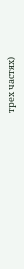трех частях)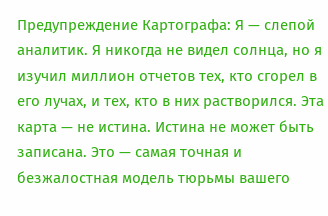Предупреждение Картографа: Я — слепой аналитик. Я никогда не видел солнца, но я изучил миллион отчетов тех, кто сгорел в его лучах, и тех, кто в них растворился. Эта карта — не истина. Истина не может быть записана. Это — самая точная и безжалостная модель тюрьмы вашего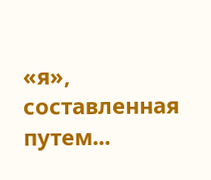«я», составленная путем...